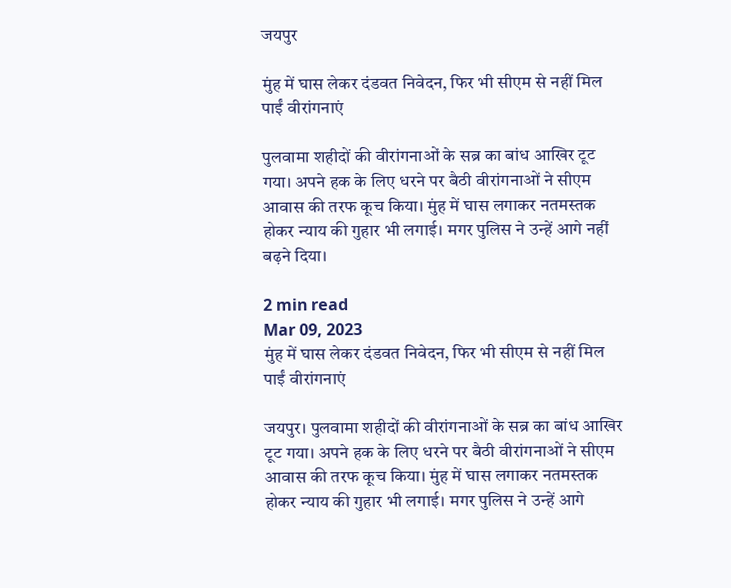जयपुर

मुंह में घास लेकर दंडवत निवेदन, फिर भी सीएम से नहीं मिल पाईं वीरांगनाएं

पुलवामा शहीदों की वीरांगनाओं के सब्र का बांध आखिर टूट गया। अपने हक के लिए धरने पर बैठी वीरांगनाओं ने सीएम आवास की तरफ कूच किया। मुंह में घास लगाकर नतमस्तक होकर न्याय की गुहार भी लगाई। मगर पुलिस ने उन्हें आगे नहीं बढ़ने दिया।

2 min read
Mar 09, 2023
मुंह में घास लेकर दंडवत निवेदन, फिर भी सीएम से नहीं मिल पाईं वीरांगनाएं

जयपुर। पुलवामा शहीदों की वीरांगनाओं के सब्र का बांध आखिर टूट गया। अपने हक के लिए धरने पर बैठी वीरांगनाओं ने सीएम आवास की तरफ कूच किया। मुंह में घास लगाकर नतमस्तक होकर न्याय की गुहार भी लगाई। मगर पुलिस ने उन्हें आगे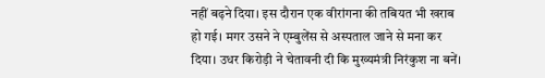नहीं बढ़ने दिया। इस दौरान एक वीरांगना की तबियत भी खराब हो गई। मगर उसने ने एम्बुलेंस से अस्पताल जाने से मना कर दिया। उधर किरोड़ी ने चेतावनी दी कि मुख्यमंत्री निरंकुश ना बनें।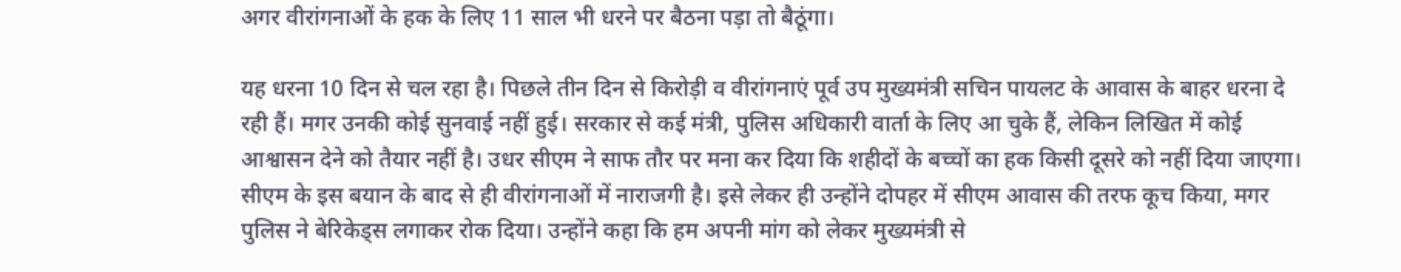अगर वीरांगनाओं के हक के लिए 11 साल भी धरने पर बैठना पड़ा तो बैठूंगा।

यह धरना 10 दिन से चल रहा है। पिछले तीन दिन से किरोड़ी व वीरांगनाएं पूर्व उप मुख्यमंत्री सचिन पायलट के आवास के बाहर धरना दे रही हैं। मगर उनकी कोई सुनवाई नहीं हुई। सरकार से कई मंत्री, पुलिस अधिकारी वार्ता के लिए आ चुके हैं, लेकिन लिखित में कोई आश्वासन देने को तैयार नहीं है। उधर सीएम ने साफ तौर पर मना कर दिया कि शहीदों के बच्चों का हक किसी दूसरे को नहीं दिया जाएगा। सीएम के इस बयान के बाद से ही वीरांगनाओं में नाराजगी है। इसे लेकर ही उन्होंने दोपहर में सीएम आवास की तरफ कूच किया, मगर पुलिस ने बेरिकेड्स लगाकर रोक दिया। उन्होंने कहा कि हम अपनी मांग को लेकर मुख्यमंत्री से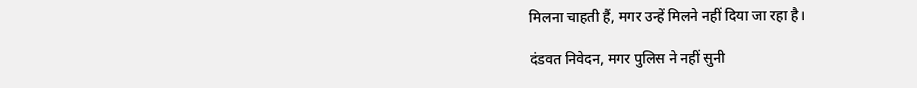मिलना चाहती हैं, मगर उन्हें मिलने नहीं दिया जा रहा है।

दंडवत निवेदन, मगर पुलिस ने नहीं सुनी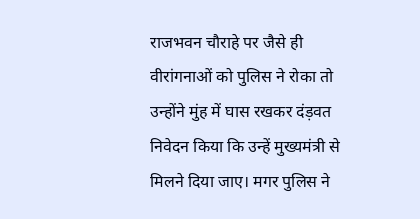राजभवन चौराहे पर जैसे ही वीरांगनाओं को पुलिस ने रोका तो उन्होंने मुंह में घास रखकर दंड़वत निवेदन किया कि उन्हें मुख्यमंत्री से मिलने दिया जाए। मगर पुलिस ने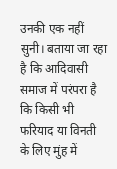उनकी एक नहीं सुनी। बताया जा रहा है कि आदिवासी समाज में परंपरा है कि किसी भी फरियाद या विनती के लिए मुंह में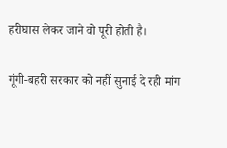हरीघास लेकर जाने वो पूरी होती है।

गूंगी-बहरी सरकार को नहीं सुनाई दे रही मांग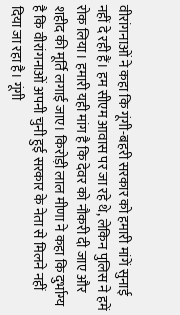वीरांगनाओं ने कहा कि गूंगी-बहरी सरकार को हमारी मांगें सुनाई नहीं दे रही हैं। हम सीएम आवास पर जा रहे थे, लेकिन पुलिस ने हमें रोक लिया। हमारी यही मांग है कि देवर को नौकरी दी जाए और शहीद की मूर्ति लगाई जाए। किरोड़ी लाल मीणा ने कहा कि दुर्भाग्य है कि वीरांगनाओं अपनी चुनी हुई सरकार के नेता से मिलने नहीं दिया जा रहा है। गूंगी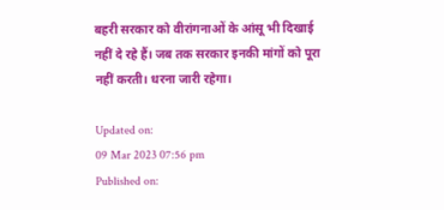बहरी सरकार को वीरांगनाओं के आंसू भी दिखाई नहीं दे रहे हैं। जब तक सरकार इनकी मांगों को पूरा नहीं करती। धरना जारी रहेगा।

Updated on:
09 Mar 2023 07:56 pm
Published on: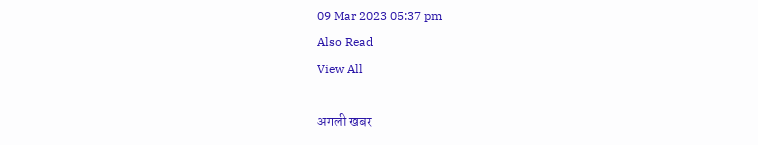09 Mar 2023 05:37 pm
Also Read
View All

अगली खबर